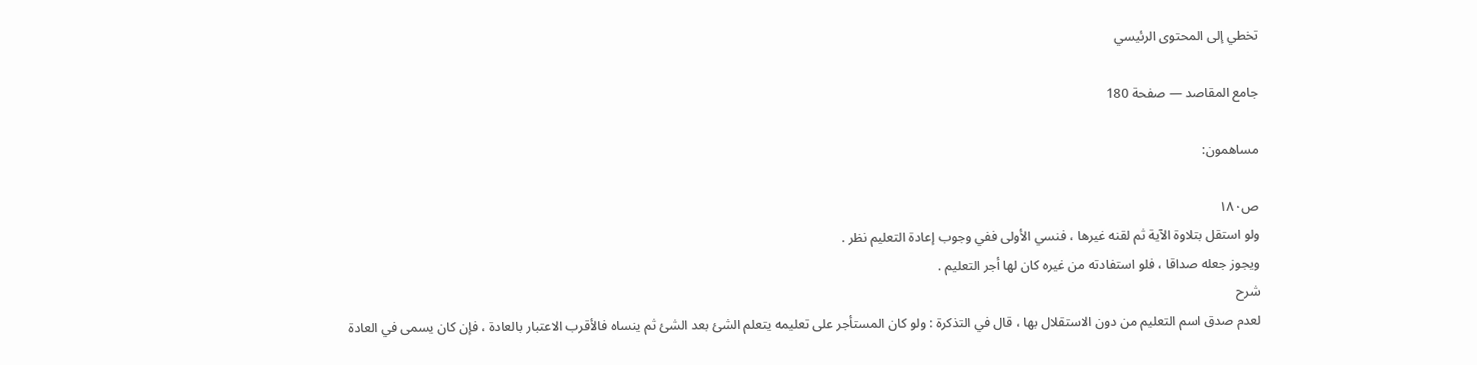تخطي إلى المحتوى الرئيسي

جامع المقاصد — صفحة 180

مساهمون:

ص١٨٠
ولو استقل بتلاوة الآية ثم لقنه غيرها ، فنسي الأولى ففي وجوب إعادة التعليم نظر .
ويجوز جعله صداقا ، فلو استفادته من غيره كان لها أجر التعليم .
شرح
لعدم صدق اسم التعليم من دون الاستقلال بها ، قال في التذكرة : ولو كان المستأجر على تعليمه يتعلم الشئ بعد الشئ ثم ينساه فالأقرب الاعتبار بالعادة ، فإن كان يسمى في العادة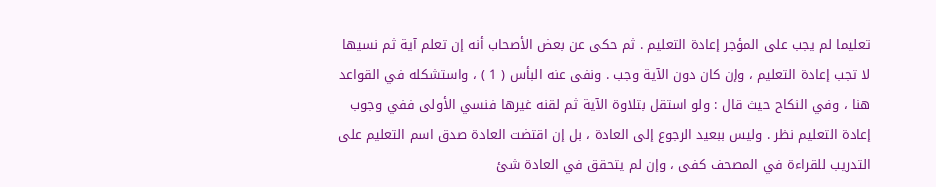تعليما لم يجب على المؤجر إعادة التعليم . ثم حكى عن بعض الأصحاب أنه إن تعلم آية ثم نسيها لا تجب إعادة التعليم ، وإن كان دون الآية وجب . ونفى عنه البأس ( 1 ) ، واستشكله في القواعد هنا ، وفي النكاح حيث قال : ولو استقل بتلاوة الآية ثم لقنه غيرها فنسي الأولى ففي وجوب إعادة التعليم نظر . وليس ببعيد الرجوع إلى العادة ، بل إن اقتضت العادة صدق اسم التعليم على التدريب للقراءة في المصحف كفى ، وإن لم يتحقق في العادة شئ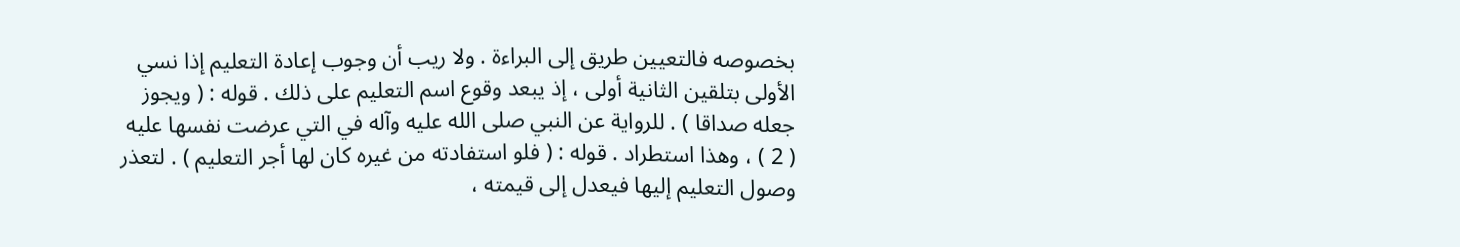بخصوصه فالتعيين طريق إلى البراءة . ولا ريب أن وجوب إعادة التعليم إذا نسي الأولى بتلقين الثانية أولى ، إذ يبعد وقوع اسم التعليم على ذلك . قوله : ( ويجوز جعله صداقا ) . للرواية عن النبي صلى الله عليه وآله في التي عرضت نفسها عليه ( 2 ) ، وهذا استطراد . قوله : ( فلو استفادته من غيره كان لها أجر التعليم ) . لتعذر وصول التعليم إليها فيعدل إلى قيمته ،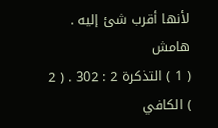لأنها أقرب شئ إليه .
هامش
( 1 ) التذكرة 2 : 302 . ( 2 ) الكافي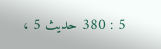5 : 380 حديث 5 ،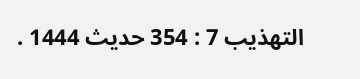التهذيب 7 : 354 حديث 1444 .